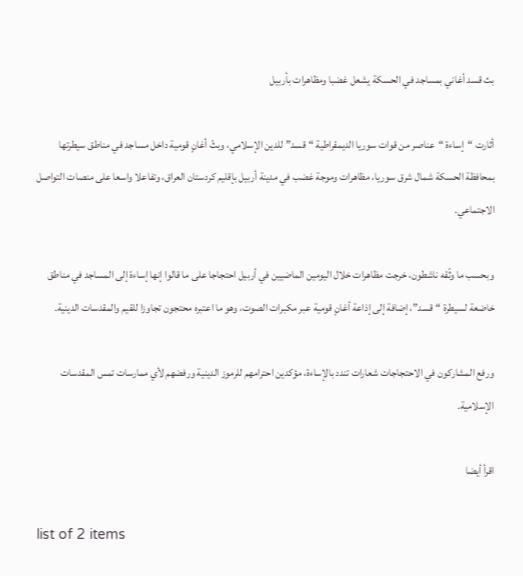بث قسد أغاني بمساجد في الحسكة يشعل غضبا ومظاهرات بأربيل

أثارت “إساءة “عناصر من قوات سوريا الديمقراطية “قسد” للدين الإسلامي، وبثّ أغانٍ قومية داخل مساجد في مناطق سيطرتها بمحافظة الحسكة شمال شرق سوريا، مظاهرات وموجة غضب في مدينة أربيل بإقليم كردستان العراق، وتفاعلا واسعا على منصات التواصل الاجتماعي.

وبحسب ما وثّقه ناشطون، خرجت مظاهرات خلال اليومين الماضيين في أربيل احتجاجا على ما قالوا إنها إساءة إلى المساجد في مناطق خاضعة لسيطرة “قسد”، إضافة إلى إذاعة أغانٍ قومية عبر مكبرات الصوت، وهو ما اعتبره محتجون تجاوزا للقيم والمقدسات الدينية.

ورفع المشاركون في الاحتجاجات شعارات تندد بالإساءة، مؤكدين احترامهم للرموز الدينية ورفضهم لأي ممارسات تمس المقدسات الإسلامية.

اقرأ أيضا

list of 2 items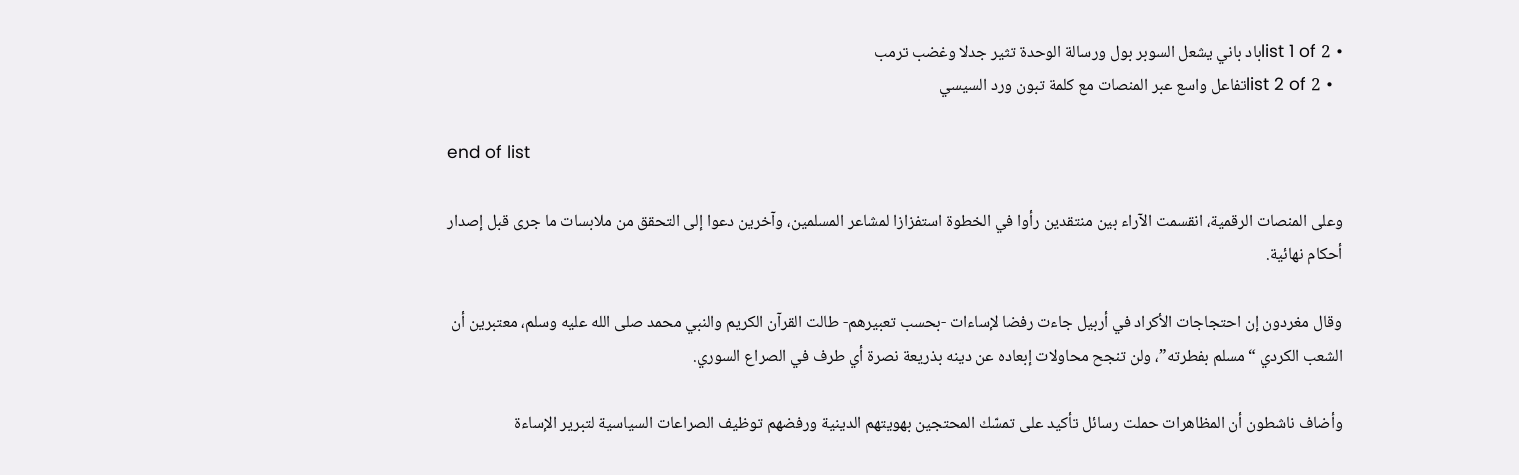• list 1 of 2باد باني يشعل السوبر بول ورسالة الوحدة تثير جدلا وغضب ترمب
  • list 2 of 2تفاعل واسع عبر المنصات مع كلمة تبون ورد السيسي

end of list

وعلى المنصات الرقمية، انقسمت الآراء بين منتقدين رأوا في الخطوة استفزازا لمشاعر المسلمين، وآخرين دعوا إلى التحقق من ملابسات ما جرى قبل إصدار أحكام نهائية.

وقال مغردون إن احتجاجات الأكراد في أربيل جاءت رفضا لإساءات -بحسب تعبيرهم- طالت القرآن الكريم والنبي محمد صلى الله عليه وسلم، معتبرين أن الشعب الكردي “مسلم بفطرته”، ولن تنجح محاولات إبعاده عن دينه بذريعة نصرة أي طرف في الصراع السوري.

وأضاف ناشطون أن المظاهرات حملت رسائل تأكيد على تمسّك المحتجين بهويتهم الدينية ورفضهم توظيف الصراعات السياسية لتبرير الإساءة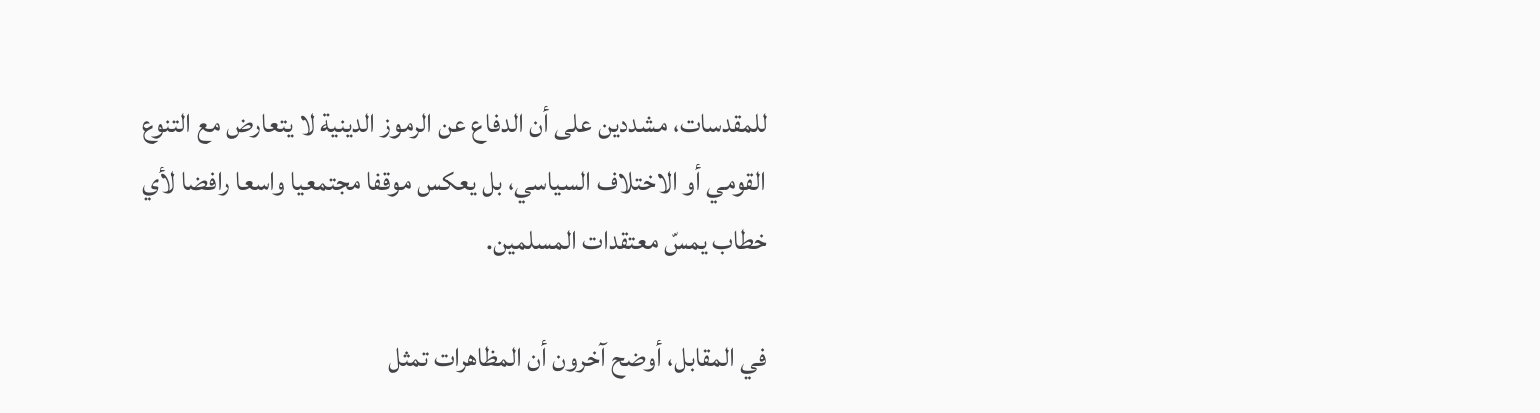للمقدسات، مشددين على أن الدفاع عن الرموز الدينية لا يتعارض مع التنوع القومي أو الاختلاف السياسي، بل يعكس موقفا مجتمعيا واسعا رافضا لأي خطاب يمسّ معتقدات المسلمين.

في المقابل، أوضح آخرون أن المظاهرات تمثل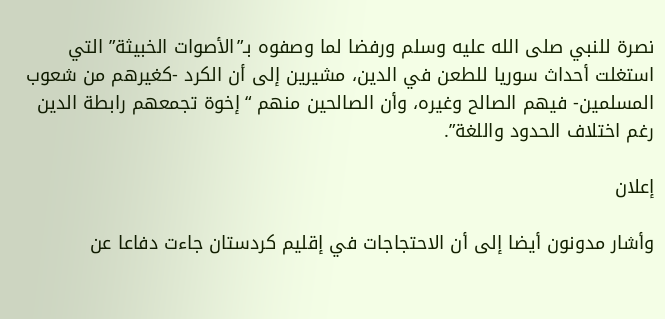نصرة للنبي صلى الله عليه وسلم ورفضا لما وصفوه بـ”الأصوات الخبيثة” التي استغلت أحداث سوريا للطعن في الدين، مشيرين إلى أن الكرد -كغيرهم من شعوب المسلمين- فيهم الصالح وغيره، وأن الصالحين منهم “إخوة تجمعهم رابطة الدين رغم اختلاف الحدود واللغة”.

إعلان

وأشار مدونون أيضا إلى أن الاحتجاجات في إقليم كردستان جاءت دفاعا عن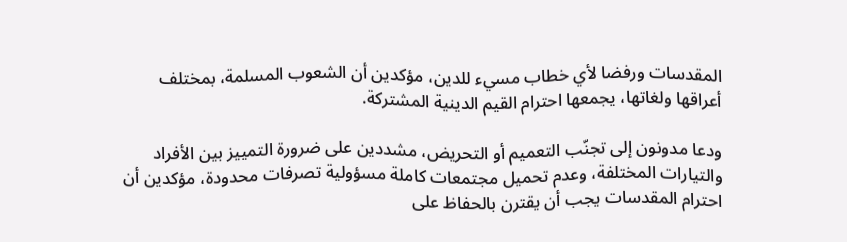المقدسات ورفضا لأي خطاب مسيء للدين، مؤكدين أن الشعوب المسلمة، بمختلف أعراقها ولغاتها، يجمعها احترام القيم الدينية المشتركة.

ودعا مدونون إلى تجنّب التعميم أو التحريض، مشددين على ضرورة التمييز بين الأفراد والتيارات المختلفة، وعدم تحميل مجتمعات كاملة مسؤولية تصرفات محدودة، مؤكدين أن احترام المقدسات يجب أن يقترن بالحفاظ على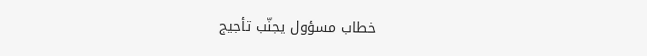خطاب مسؤول يجنّب تأجيج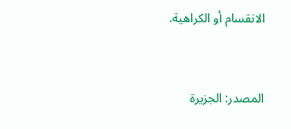الانقسام أو الكراهية.



المصدر: الجزيرة